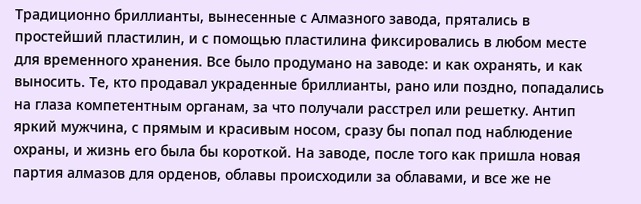Традиционно бриллианты, вынесенные с Алмазного завода, прятались в простейший пластилин, и с помощью пластилина фиксировались в любом месте для временного хранения. Все было продумано на заводе: и как охранять, и как выносить. Те, кто продавал украденные бриллианты, рано или поздно, попадались на глаза компетентным органам, за что получали расстрел или решетку. Антип яркий мужчина, с прямым и красивым носом, сразу бы попал под наблюдение охраны, и жизнь его была бы короткой. На заводе, после того как пришла новая партия алмазов для орденов, облавы происходили за облавами, и все же не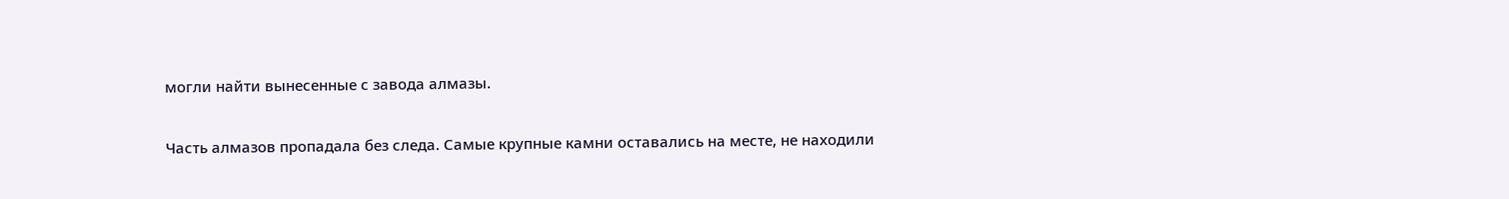могли найти вынесенные с завода алмазы.

Часть алмазов пропадала без следа. Самые крупные камни оставались на месте, не находили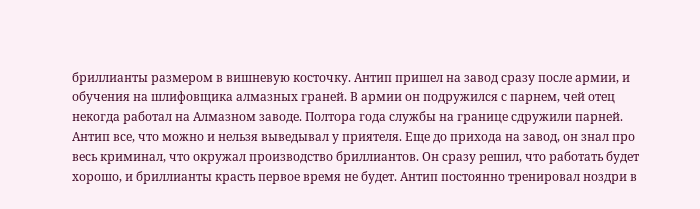бриллианты размером в вишневую косточку. Антип пришел на завод сразу после армии, и обучения на шлифовщика алмазных граней. В армии он подружился с парнем, чей отец некогда работал на Алмазном заводе. Полтора года службы на границе сдружили парней. Антип все, что можно и нельзя выведывал у приятеля. Еще до прихода на завод, он знал про весь криминал, что окружал производство бриллиантов. Он сразу решил, что работать будет хорошо, и бриллианты красть первое время не будет. Антип постоянно тренировал ноздри в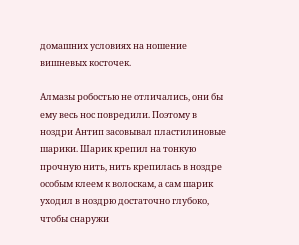домашних условиях на ношение вишневых косточек.

Алмазы робостью не отличались, они бы ему весь нос повредили. Поэтому в ноздри Антип засовывал пластилиновые шарики. Шарик крепил на тонкую прочную нить, нить крепилась в ноздре особым клеем к волоскам, а сам шарик уходил в ноздрю достаточно глубоко, чтобы снаружи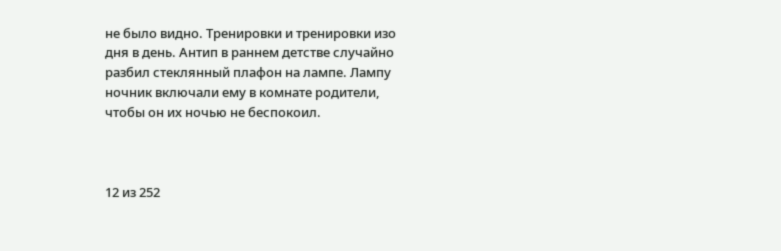не было видно. Тренировки и тренировки изо дня в день. Антип в раннем детстве случайно разбил стеклянный плафон на лампе. Лампу ночник включали ему в комнате родители, чтобы он их ночью не беспокоил.



12 из 252